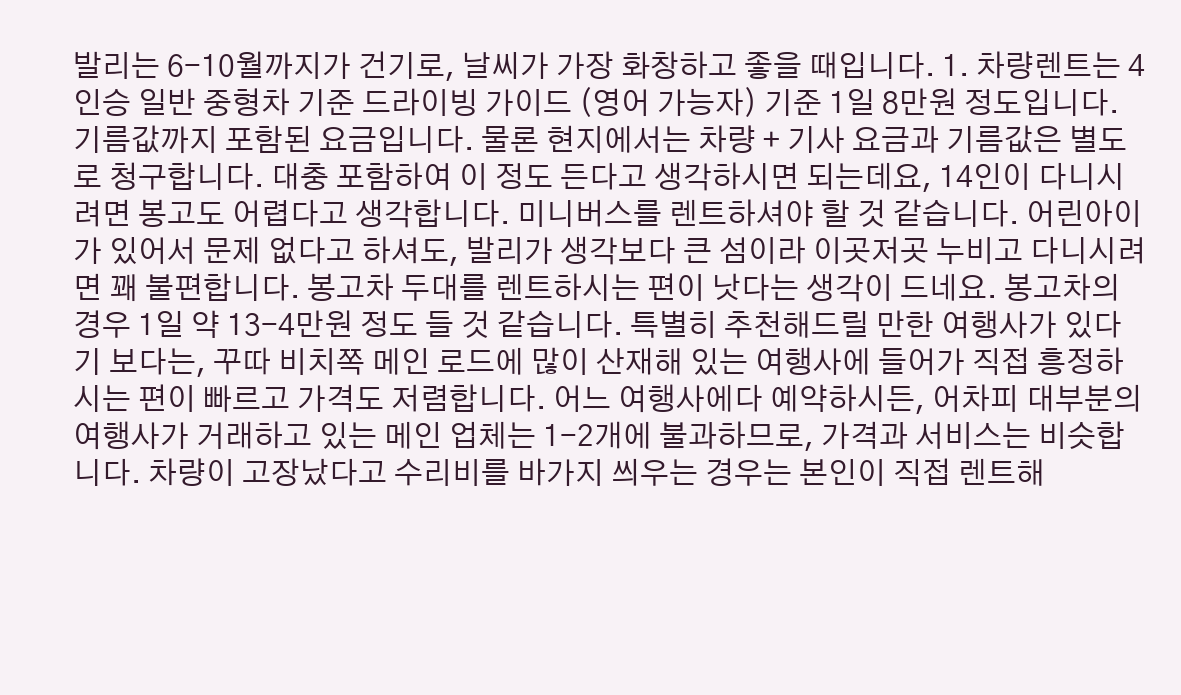발리는 6-10월까지가 건기로, 날씨가 가장 화창하고 좋을 때입니다. 1. 차량렌트는 4인승 일반 중형차 기준 드라이빙 가이드 (영어 가능자) 기준 1일 8만원 정도입니다. 기름값까지 포함된 요금입니다. 물론 현지에서는 차량 + 기사 요금과 기름값은 별도로 청구합니다. 대충 포함하여 이 정도 든다고 생각하시면 되는데요, 14인이 다니시려면 봉고도 어렵다고 생각합니다. 미니버스를 렌트하셔야 할 것 같습니다. 어린아이가 있어서 문제 없다고 하셔도, 발리가 생각보다 큰 섬이라 이곳저곳 누비고 다니시려면 꽤 불편합니다. 봉고차 두대를 렌트하시는 편이 낫다는 생각이 드네요. 봉고차의 경우 1일 약 13-4만원 정도 들 것 같습니다. 특별히 추천해드릴 만한 여행사가 있다기 보다는, 꾸따 비치쪽 메인 로드에 많이 산재해 있는 여행사에 들어가 직접 흥정하시는 편이 빠르고 가격도 저렴합니다. 어느 여행사에다 예약하시든, 어차피 대부분의 여행사가 거래하고 있는 메인 업체는 1-2개에 불과하므로, 가격과 서비스는 비슷합니다. 차량이 고장났다고 수리비를 바가지 씌우는 경우는 본인이 직접 렌트해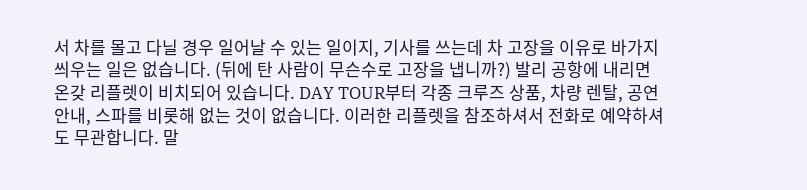서 차를 몰고 다닐 경우 일어날 수 있는 일이지, 기사를 쓰는데 차 고장을 이유로 바가지 씌우는 일은 없습니다. (뒤에 탄 사람이 무슨수로 고장을 냅니까?) 발리 공항에 내리면 온갖 리플렛이 비치되어 있습니다. DAY TOUR부터 각종 크루즈 상품, 차량 렌탈, 공연안내, 스파를 비롯해 없는 것이 없습니다. 이러한 리플렛을 참조하셔서 전화로 예약하셔도 무관합니다. 말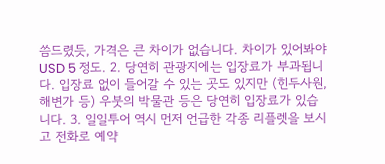씀드렸듯, 가격은 큰 차이가 없습니다. 차이가 있어봐야 USD 5 정도. 2. 당연히 관광지에는 입장료가 부과됩니다. 입장료 없이 들어갈 수 있는 곳도 있지만 (힌두사원, 해변가 등) 우붓의 박물관 등은 당연히 입장료가 있습니다. 3. 일일투어 역시 먼저 언급한 각종 리플렛을 보시고 전화로 예약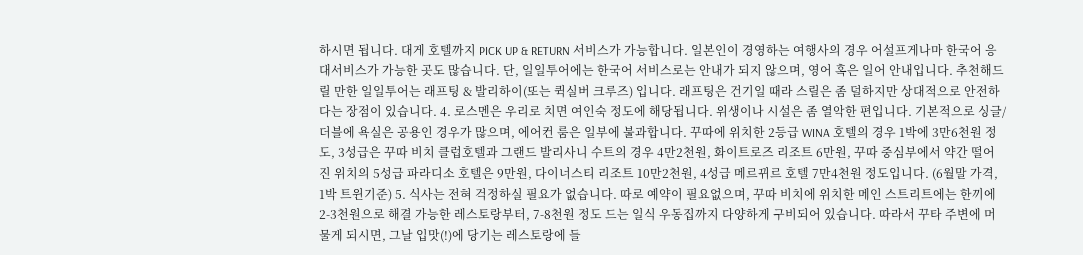하시면 됩니다. 대게 호텔까지 PICK UP & RETURN 서비스가 가능합니다. 일본인이 경영하는 여행사의 경우 어설프게나마 한국어 응대서비스가 가능한 곳도 많습니다. 단, 일일투어에는 한국어 서비스로는 안내가 되지 않으며, 영어 혹은 일어 안내입니다. 추천해드릴 만한 일일투어는 래프팅 & 발리하이(또는 퀵실버 크루즈) 입니다. 래프팅은 건기일 때라 스릴은 좀 덜하지만 상대적으로 안전하다는 장점이 있습니다. 4. 로스멘은 우리로 치면 여인숙 정도에 해당됩니다. 위생이나 시설은 좀 열악한 편입니다. 기본적으로 싱글/더블에 욕실은 공용인 경우가 많으며, 에어컨 룸은 일부에 불과합니다. 꾸따에 위치한 2등급 WINA 호텔의 경우 1박에 3만6천원 정도, 3성급은 꾸따 비치 클럽호텔과 그랜드 발리사니 수트의 경우 4만2천원, 화이트로즈 리조트 6만원, 꾸따 중심부에서 약간 떨어진 위치의 5성급 파라디소 호텔은 9만원, 다이너스티 리조트 10만2천원, 4성급 메르뀌르 호텔 7만4천원 정도입니다. (6월말 가격, 1박 트윈기준) 5. 식사는 전혀 걱정하실 필요가 없습니다. 따로 예약이 필요없으며, 꾸따 비치에 위치한 메인 스트리트에는 한끼에 2-3천원으로 해결 가능한 레스토랑부터, 7-8천원 정도 드는 일식 우동집까지 다양하게 구비되어 있습니다. 따라서 꾸타 주변에 머물게 되시면, 그날 입맛(!)에 당기는 레스토랑에 들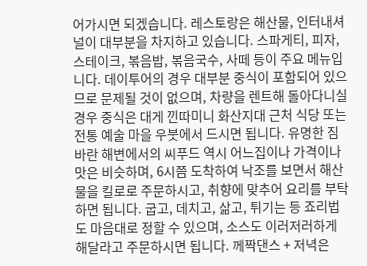어가시면 되겠습니다. 레스토랑은 해산물, 인터내셔널이 대부분을 차지하고 있습니다. 스파게티, 피자, 스테이크, 볶음밥, 볶음국수, 사떼 등이 주요 메뉴입니다. 데이투어의 경우 대부분 중식이 포함되어 있으므로 문제될 것이 없으며, 차량을 렌트해 돌아다니실 경우 중식은 대게 낀따미니 화산지대 근처 식당 또는 전통 예술 마을 우붓에서 드시면 됩니다. 유명한 짐바란 해변에서의 씨푸드 역시 어느집이나 가격이나 맛은 비슷하며, 6시쯤 도착하여 낙조를 보면서 해산물을 킬로로 주문하시고, 취향에 맞추어 요리를 부탁하면 됩니다. 굽고, 데치고, 삶고, 튀기는 등 죠리법도 마음대로 정할 수 있으며, 소스도 이러저러하게 해달라고 주문하시면 됩니다. 께짝댄스 + 저녁은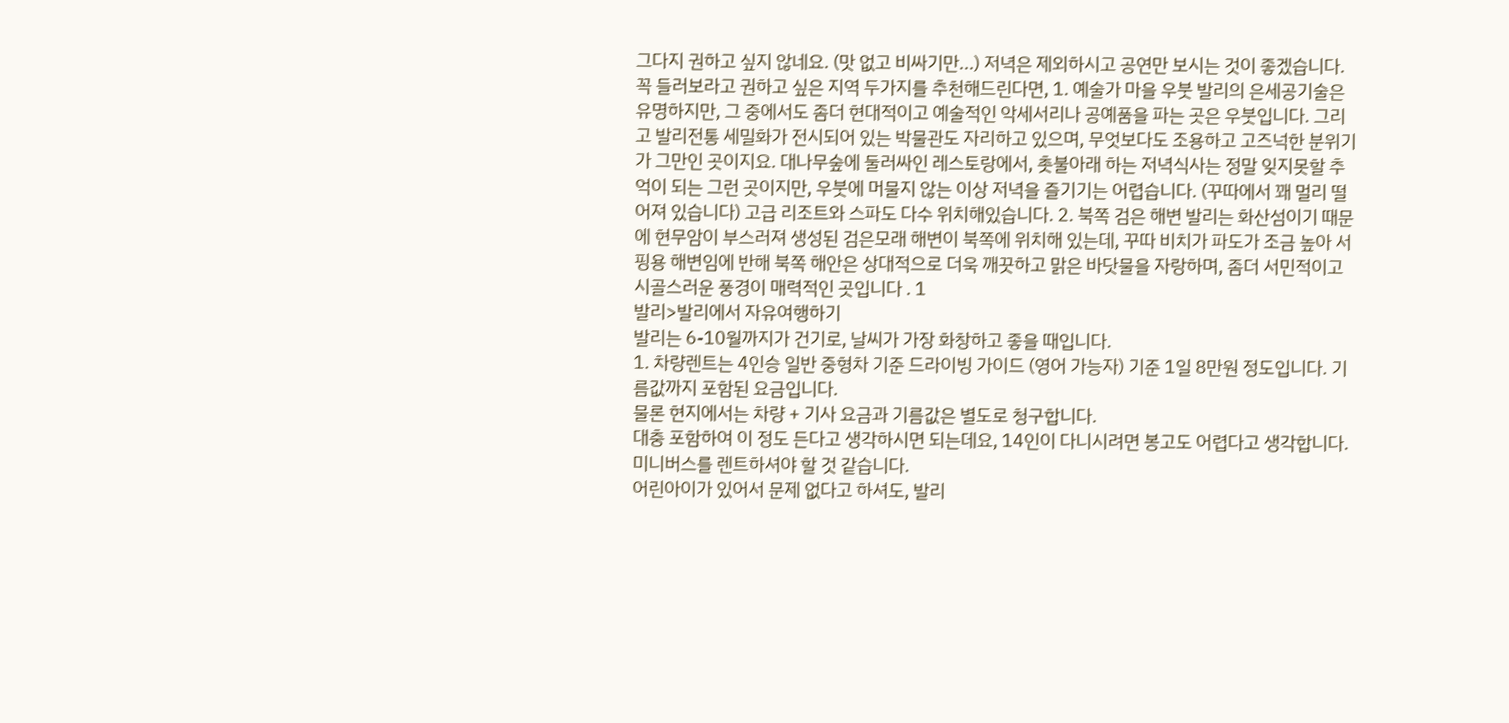그다지 권하고 싶지 않네요. (맛 없고 비싸기만...) 저녁은 제외하시고 공연만 보시는 것이 좋겠습니다. 꼭 들러보라고 권하고 싶은 지역 두가지를 추천해드린다면, 1. 예술가 마을 우붓 발리의 은세공기술은 유명하지만, 그 중에서도 좀더 현대적이고 예술적인 악세서리나 공예품을 파는 곳은 우붓입니다. 그리고 발리전통 세밀화가 전시되어 있는 박물관도 자리하고 있으며, 무엇보다도 조용하고 고즈넉한 분위기가 그만인 곳이지요. 대나무숲에 둘러싸인 레스토랑에서, 촛불아래 하는 저녁식사는 정말 잊지못할 추억이 되는 그런 곳이지만, 우붓에 머물지 않는 이상 저녁을 즐기기는 어렵습니다. (꾸따에서 꽤 멀리 떨어져 있습니다) 고급 리조트와 스파도 다수 위치해있습니다. 2. 북쪽 검은 해변 발리는 화산섬이기 때문에 현무암이 부스러져 생성된 검은모래 해변이 북쪽에 위치해 있는데, 꾸따 비치가 파도가 조금 높아 서핑용 해변임에 반해 북쪽 해안은 상대적으로 더욱 깨끗하고 맑은 바닷물을 자랑하며, 좀더 서민적이고 시골스러운 풍경이 매력적인 곳입니다 . 1
발리>발리에서 자유여행하기
발리는 6-10월까지가 건기로, 날씨가 가장 화창하고 좋을 때입니다.
1. 차량렌트는 4인승 일반 중형차 기준 드라이빙 가이드 (영어 가능자) 기준 1일 8만원 정도입니다. 기름값까지 포함된 요금입니다.
물론 현지에서는 차량 + 기사 요금과 기름값은 별도로 청구합니다.
대충 포함하여 이 정도 든다고 생각하시면 되는데요, 14인이 다니시려면 봉고도 어렵다고 생각합니다.
미니버스를 렌트하셔야 할 것 같습니다.
어린아이가 있어서 문제 없다고 하셔도, 발리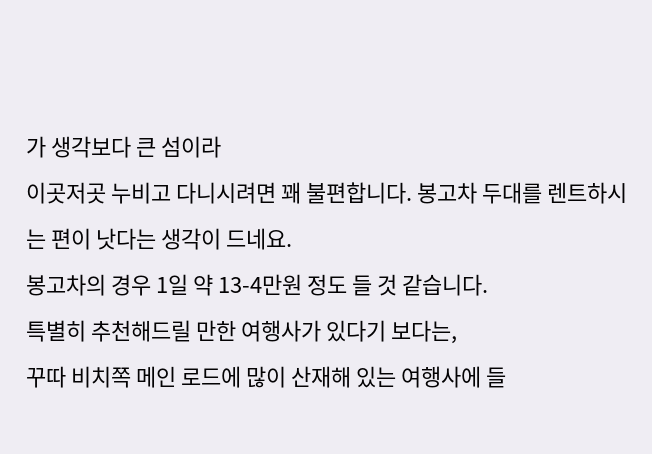가 생각보다 큰 섬이라
이곳저곳 누비고 다니시려면 꽤 불편합니다. 봉고차 두대를 렌트하시는 편이 낫다는 생각이 드네요.
봉고차의 경우 1일 약 13-4만원 정도 들 것 같습니다.
특별히 추천해드릴 만한 여행사가 있다기 보다는,
꾸따 비치쪽 메인 로드에 많이 산재해 있는 여행사에 들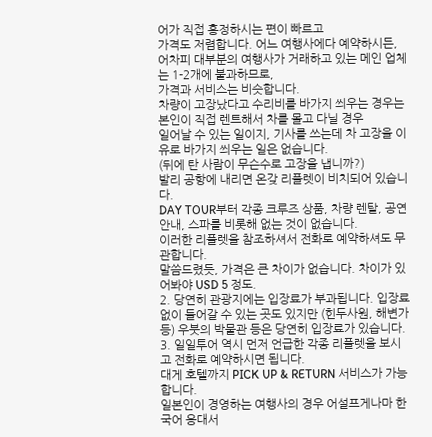어가 직접 흥정하시는 편이 빠르고
가격도 저렴합니다. 어느 여행사에다 예약하시든,
어차피 대부분의 여행사가 거래하고 있는 메인 업체는 1-2개에 불과하므로,
가격과 서비스는 비슷합니다.
차량이 고장났다고 수리비를 바가지 씌우는 경우는 본인이 직접 렌트해서 차를 몰고 다닐 경우
일어날 수 있는 일이지, 기사를 쓰는데 차 고장을 이유로 바가지 씌우는 일은 없습니다.
(뒤에 탄 사람이 무슨수로 고장을 냅니까?)
발리 공항에 내리면 온갖 리플렛이 비치되어 있습니다.
DAY TOUR부터 각종 크루즈 상품, 차량 렌탈, 공연안내, 스파를 비롯해 없는 것이 없습니다.
이러한 리플렛을 참조하셔서 전화로 예약하셔도 무관합니다.
말씀드렸듯, 가격은 큰 차이가 없습니다. 차이가 있어봐야 USD 5 정도.
2. 당연히 관광지에는 입장료가 부과됩니다. 입장료 없이 들어갈 수 있는 곳도 있지만 (힌두사원, 해변가 등) 우붓의 박물관 등은 당연히 입장료가 있습니다.
3. 일일투어 역시 먼저 언급한 각종 리플렛을 보시고 전화로 예약하시면 됩니다.
대게 호텔까지 PICK UP & RETURN 서비스가 가능합니다.
일본인이 경영하는 여행사의 경우 어설프게나마 한국어 응대서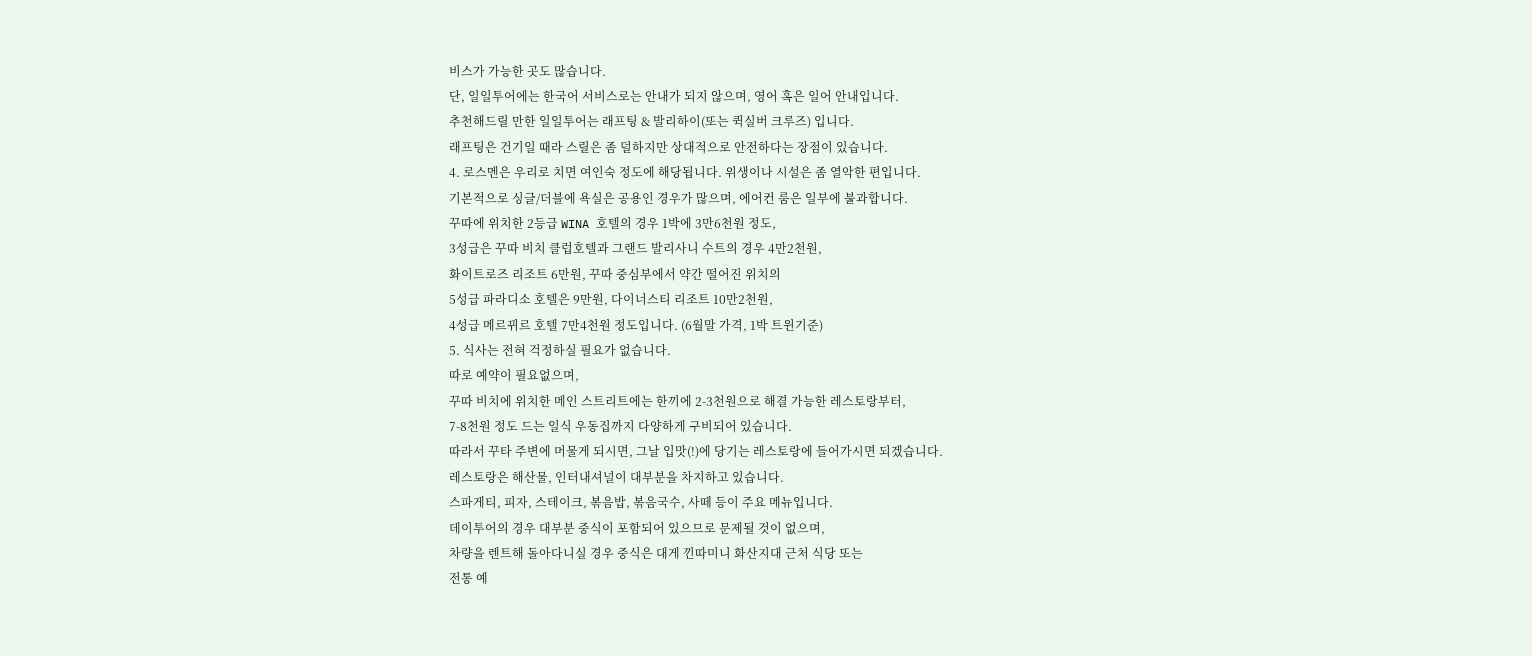비스가 가능한 곳도 많습니다.
단, 일일투어에는 한국어 서비스로는 안내가 되지 않으며, 영어 혹은 일어 안내입니다.
추천해드릴 만한 일일투어는 래프팅 & 발리하이(또는 퀵실버 크루즈) 입니다.
래프팅은 건기일 때라 스릴은 좀 덜하지만 상대적으로 안전하다는 장점이 있습니다.
4. 로스멘은 우리로 치면 여인숙 정도에 해당됩니다. 위생이나 시설은 좀 열악한 편입니다.
기본적으로 싱글/더블에 욕실은 공용인 경우가 많으며, 에어컨 룸은 일부에 불과합니다.
꾸따에 위치한 2등급 WINA 호텔의 경우 1박에 3만6천원 정도,
3성급은 꾸따 비치 클럽호텔과 그랜드 발리사니 수트의 경우 4만2천원,
화이트로즈 리조트 6만원, 꾸따 중심부에서 약간 떨어진 위치의
5성급 파라디소 호텔은 9만원, 다이너스티 리조트 10만2천원,
4성급 메르뀌르 호텔 7만4천원 정도입니다. (6월말 가격, 1박 트윈기준)
5. 식사는 전혀 걱정하실 필요가 없습니다.
따로 예약이 필요없으며,
꾸따 비치에 위치한 메인 스트리트에는 한끼에 2-3천원으로 해결 가능한 레스토랑부터,
7-8천원 정도 드는 일식 우동집까지 다양하게 구비되어 있습니다.
따라서 꾸타 주변에 머물게 되시면, 그날 입맛(!)에 당기는 레스토랑에 들어가시면 되겠습니다.
레스토랑은 해산물, 인터내셔널이 대부분을 차지하고 있습니다.
스파게티, 피자, 스테이크, 볶음밥, 볶음국수, 사떼 등이 주요 메뉴입니다.
데이투어의 경우 대부분 중식이 포함되어 있으므로 문제될 것이 없으며,
차량을 렌트해 돌아다니실 경우 중식은 대게 낀따미니 화산지대 근처 식당 또는
전통 예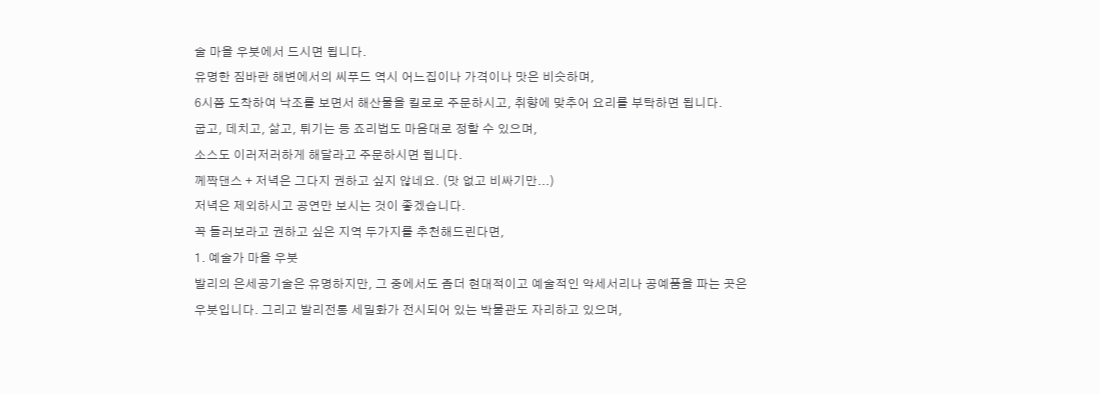술 마을 우붓에서 드시면 됩니다.
유명한 짐바란 해변에서의 씨푸드 역시 어느집이나 가격이나 맛은 비슷하며,
6시쯤 도착하여 낙조를 보면서 해산물을 킬로로 주문하시고, 취향에 맞추어 요리를 부탁하면 됩니다.
굽고, 데치고, 삶고, 튀기는 등 죠리법도 마음대로 정할 수 있으며,
소스도 이러저러하게 해달라고 주문하시면 됩니다.
께짝댄스 + 저녁은 그다지 권하고 싶지 않네요. (맛 없고 비싸기만...)
저녁은 제외하시고 공연만 보시는 것이 좋겠습니다.
꼭 들러보라고 권하고 싶은 지역 두가지를 추천해드린다면,
1. 예술가 마을 우붓
발리의 은세공기술은 유명하지만, 그 중에서도 좀더 현대적이고 예술적인 악세서리나 공예품을 파는 곳은
우붓입니다. 그리고 발리전통 세밀화가 전시되어 있는 박물관도 자리하고 있으며,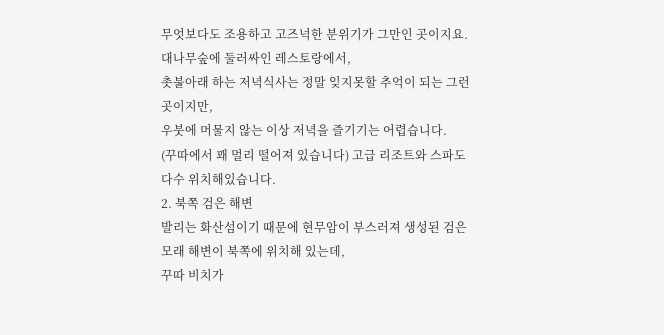무엇보다도 조용하고 고즈넉한 분위기가 그만인 곳이지요.
대나무숲에 둘러싸인 레스토랑에서,
촛불아래 하는 저녁식사는 정말 잊지못할 추억이 되는 그런 곳이지만,
우붓에 머물지 않는 이상 저녁을 즐기기는 어렵습니다.
(꾸따에서 꽤 멀리 떨어져 있습니다) 고급 리조트와 스파도 다수 위치해있습니다.
2. 북쪽 검은 해변
발리는 화산섬이기 때문에 현무암이 부스러져 생성된 검은모래 해변이 북쪽에 위치해 있는데,
꾸따 비치가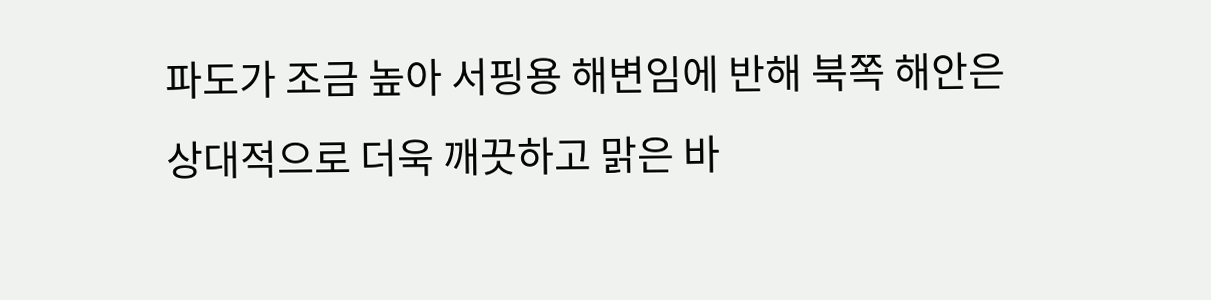파도가 조금 높아 서핑용 해변임에 반해 북쪽 해안은
상대적으로 더욱 깨끗하고 맑은 바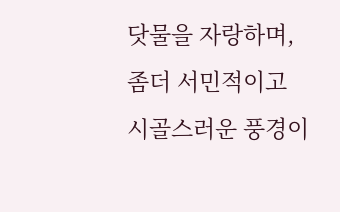닷물을 자랑하며,
좀더 서민적이고 시골스러운 풍경이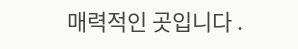매력적인 곳입니다 .